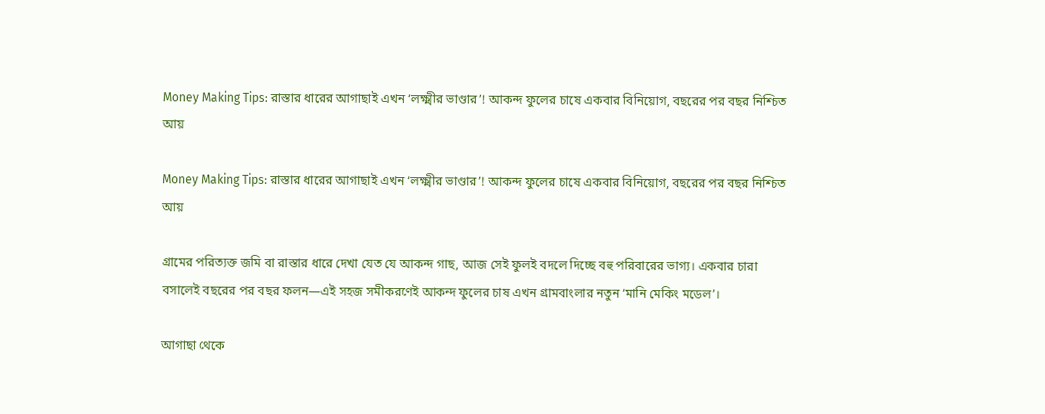Money Making Tips: রাস্তার ধারের আগাছাই এখন ‘লক্ষ্মীর ভাণ্ডার’! আকন্দ ফুলের চাষে একবার বিনিয়োগ, বছরের পর বছর নিশ্চিত আয়

Money Making Tips: রাস্তার ধারের আগাছাই এখন ‘লক্ষ্মীর ভাণ্ডার’! আকন্দ ফুলের চাষে একবার বিনিয়োগ, বছরের পর বছর নিশ্চিত আয়

গ্রামের পরিত্যক্ত জমি বা রাস্তার ধারে দেখা যেত যে আকন্দ গাছ, আজ সেই ফুলই বদলে দিচ্ছে বহু পরিবারের ভাগ্য। একবার চারা বসালেই বছরের পর বছর ফলন—এই সহজ সমীকরণেই আকন্দ ফুলের চাষ এখন গ্রামবাংলার নতুন ‘মানি মেকিং মডেল’।

আগাছা থেকে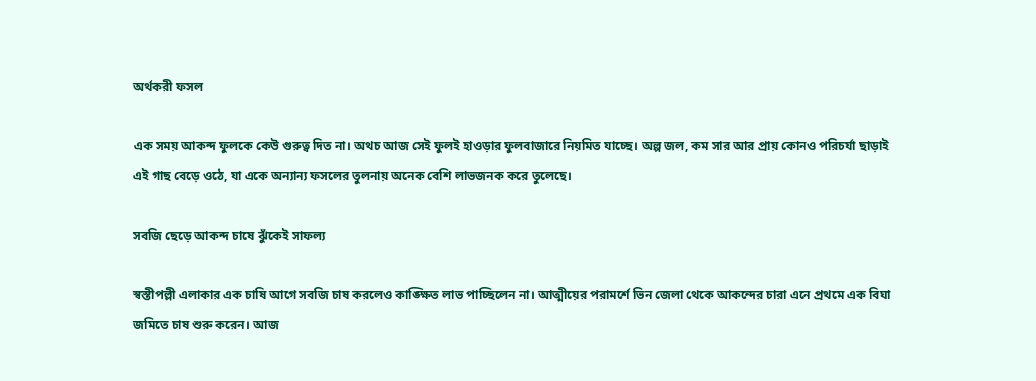অর্থকরী ফসল

এক সময় আকন্দ ফুলকে কেউ গুরুত্ব দিত না। অথচ আজ সেই ফুলই হাওড়ার ফুলবাজারে নিয়মিত যাচ্ছে। অল্প জল, কম সার আর প্রায় কোনও পরিচর্যা ছাড়াই এই গাছ বেড়ে ওঠে, যা একে অন্যান্য ফসলের তুলনায় অনেক বেশি লাভজনক করে তুলেছে।

সবজি ছেড়ে আকন্দ চাষে ঝুঁকেই সাফল্য

স্বস্তীপল্লী এলাকার এক চাষি আগে সবজি চাষ করলেও কাঙ্ক্ষিত লাভ পাচ্ছিলেন না। আত্মীয়ের পরামর্শে ভিন জেলা থেকে আকন্দের চারা এনে প্রথমে এক বিঘা জমিতে চাষ শুরু করেন। আজ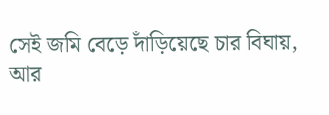সেই জমি বেড়ে দাঁড়িয়েছে চার বিঘায়, আর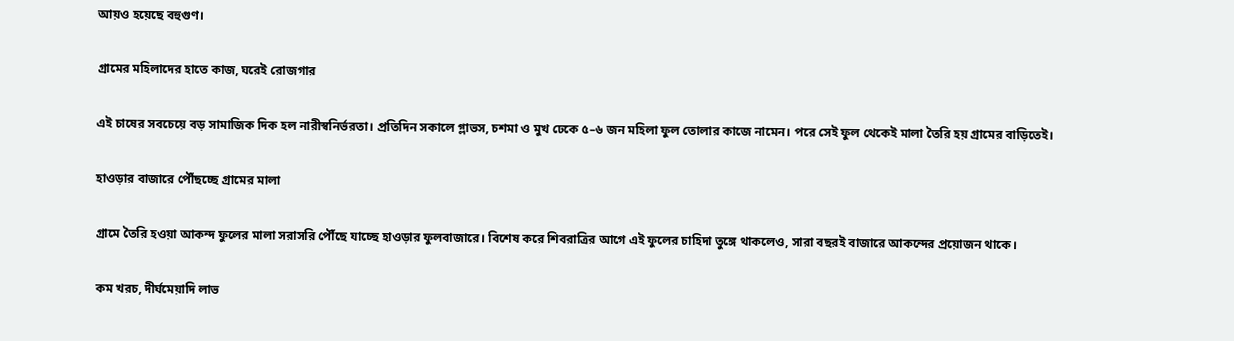আয়ও হয়েছে বহুগুণ।

গ্রামের মহিলাদের হাতে কাজ, ঘরেই রোজগার

এই চাষের সবচেয়ে বড় সামাজিক দিক হল নারীস্বনির্ভরতা। প্রতিদিন সকালে গ্লাভস, চশমা ও মুখ ঢেকে ৫–৬ জন মহিলা ফুল তোলার কাজে নামেন। পরে সেই ফুল থেকেই মালা তৈরি হয় গ্রামের বাড়িতেই।

হাওড়ার বাজারে পৌঁছচ্ছে গ্রামের মালা

গ্রামে তৈরি হওয়া আকন্দ ফুলের মালা সরাসরি পৌঁছে যাচ্ছে হাওড়ার ফুলবাজারে। বিশেষ করে শিবরাত্রির আগে এই ফুলের চাহিদা তুঙ্গে থাকলেও, সারা বছরই বাজারে আকন্দের প্রয়োজন থাকে।

কম খরচ, দীর্ঘমেয়াদি লাভ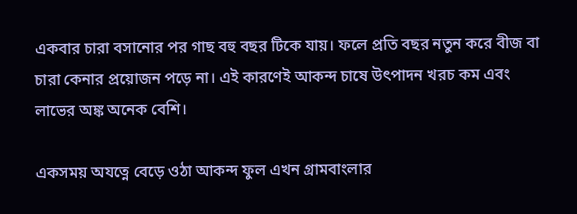একবার চারা বসানোর পর গাছ বহু বছর টিকে যায়। ফলে প্রতি বছর নতুন করে বীজ বা চারা কেনার প্রয়োজন পড়ে না। এই কারণেই আকন্দ চাষে উৎপাদন খরচ কম এবং লাভের অঙ্ক অনেক বেশি।

একসময় অযত্নে বেড়ে ওঠা আকন্দ ফুল এখন গ্রামবাংলার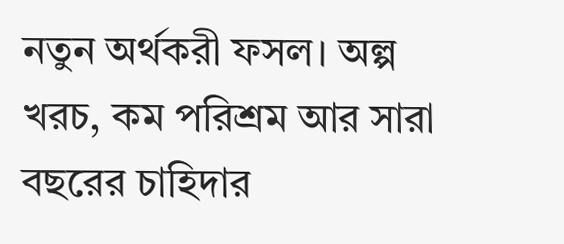নতুন অর্থকরী ফসল। অল্প খরচ, কম পরিশ্রম আর সারা বছরের চাহিদার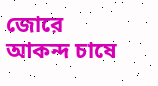জোরে আকন্দ চাষে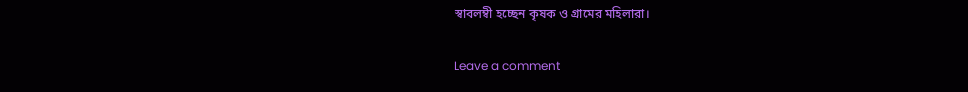স্বাবলম্বী হচ্ছেন কৃষক ও গ্রামের মহিলারা।

Leave a comment